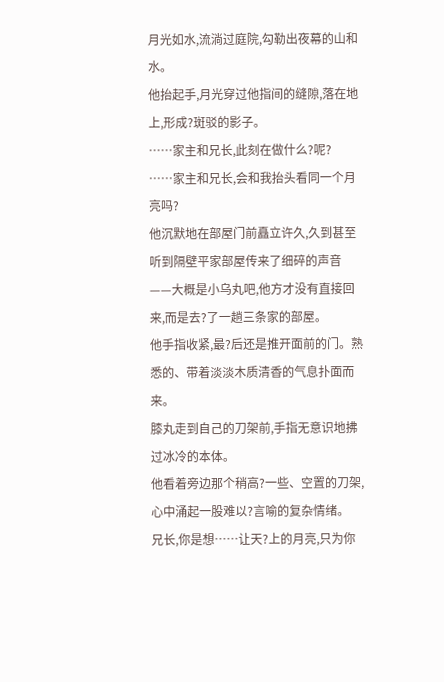月光如水,流淌过庭院,勾勒出夜幕的山和水。
他抬起手,月光穿过他指间的缝隙,落在地上,形成?斑驳的影子。
……家主和兄长,此刻在做什么?呢?
……家主和兄长,会和我抬头看同一个月亮吗?
他沉默地在部屋门前矗立许久,久到甚至听到隔壁平家部屋传来了细碎的声音——大概是小乌丸吧,他方才没有直接回来,而是去?了一趟三条家的部屋。
他手指收紧,最?后还是推开面前的门。熟悉的、带着淡淡木质清香的气息扑面而来。
膝丸走到自己的刀架前,手指无意识地拂过冰冷的本体。
他看着旁边那个稍高?一些、空置的刀架,心中涌起一股难以?言喻的复杂情绪。
兄长,你是想……让天?上的月亮,只为你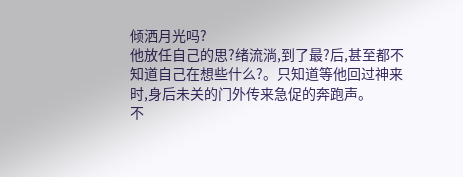倾洒月光吗?
他放任自己的思?绪流淌,到了最?后,甚至都不知道自己在想些什么?。只知道等他回过神来时,身后未关的门外传来急促的奔跑声。
不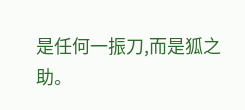是任何一振刀,而是狐之助。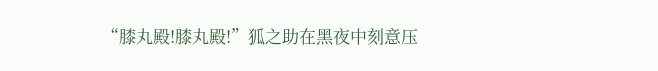“膝丸殿!膝丸殿!”狐之助在黑夜中刻意压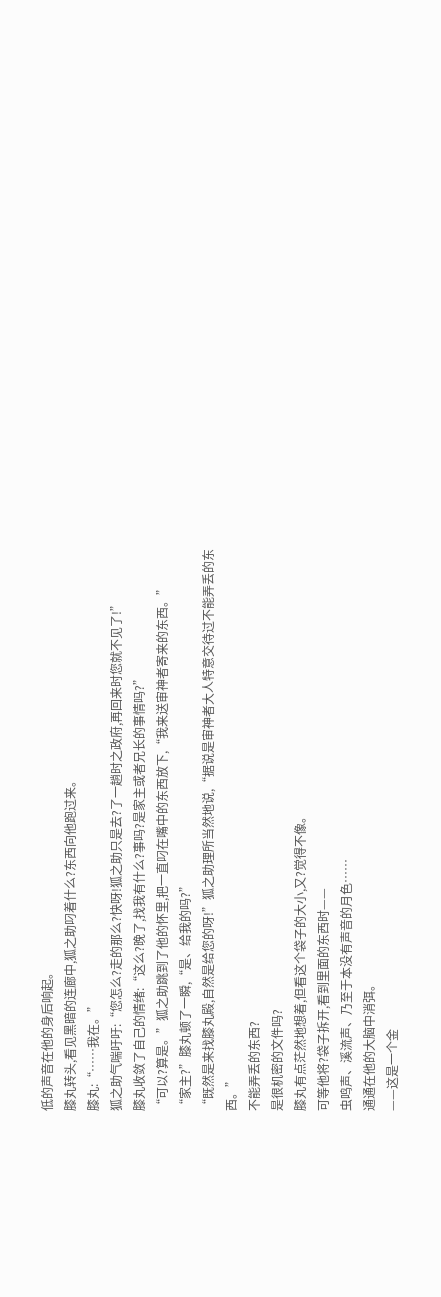低的声音在他的身后响起。
膝丸转头,看见黑暗的连廊中,狐之助叼着什么?东西向他跑过来。
膝丸:“……我在。”
狐之助气喘吁吁:“您怎么?走的那么?快呀!狐之助只是去?了一趟时之政府,再回来时您就不见了!”
膝丸收敛了自己的情绪:“这么?晚了,找我有什么?事吗?是家主或者兄长的事情吗?”
“可以?算是。”狐之助跳到了他的怀里,把一直叼在嘴中的东西放下,“我来送审神者寄来的东西。”
“家主?”膝丸顿了一瞬,“是、给我的吗?”
“既然是来找膝丸殿,自然是给您的呀!”狐之助理所当然地说,“据说是审神者大人特意交待过不能弄丢的东西。”
不能弄丢的东西?
是很机密的文件吗?
膝丸有点茫然地想着,但看这个袋子的大小,又?觉得不像。
可等他将?袋子拆开,看到里面的东西时——
虫鸣声、溪流声、乃至于本没有声音的月色……
通通在他的大脑中消弭。
——这是一个金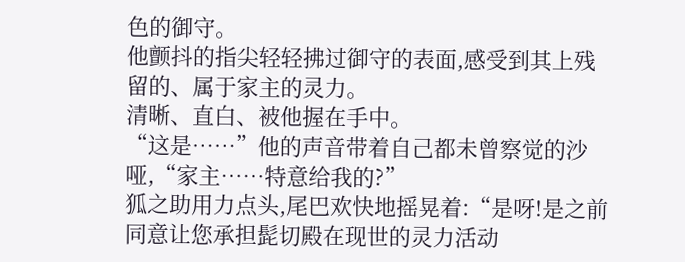色的御守。
他颤抖的指尖轻轻拂过御守的表面,感受到其上残留的、属于家主的灵力。
清晰、直白、被他握在手中。
“这是……”他的声音带着自己都未曾察觉的沙哑,“家主……特意给我的?”
狐之助用力点头,尾巴欢快地摇晃着:“是呀!是之前同意让您承担髭切殿在现世的灵力活动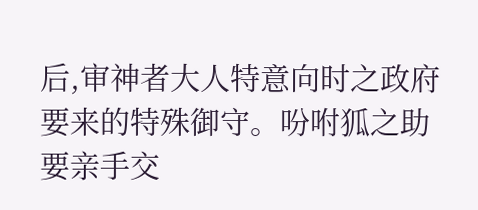后,审神者大人特意向时之政府要来的特殊御守。吩咐狐之助要亲手交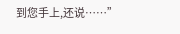到您手上,还说……”